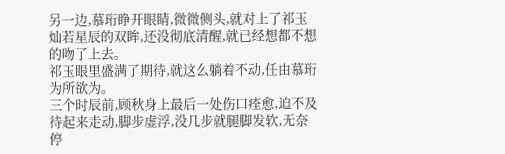另一边,慕珩睁开眼睛,微微侧头,就对上了祁玉灿若星辰的双眸,还没彻底清醒,就已经想都不想的吻了上去。
祁玉眼里盛满了期待,就这么躺着不动,任由慕珩为所欲为。
三个时辰前,顾秋身上最后一处伤口痊愈,迫不及待起来走动,脚步虚浮,没几步就腿脚发软,无奈停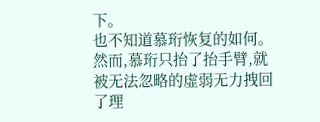下。
也不知道慕珩恢复的如何。
然而,慕珩只抬了抬手臂,就被无法忽略的虚弱无力拽回了理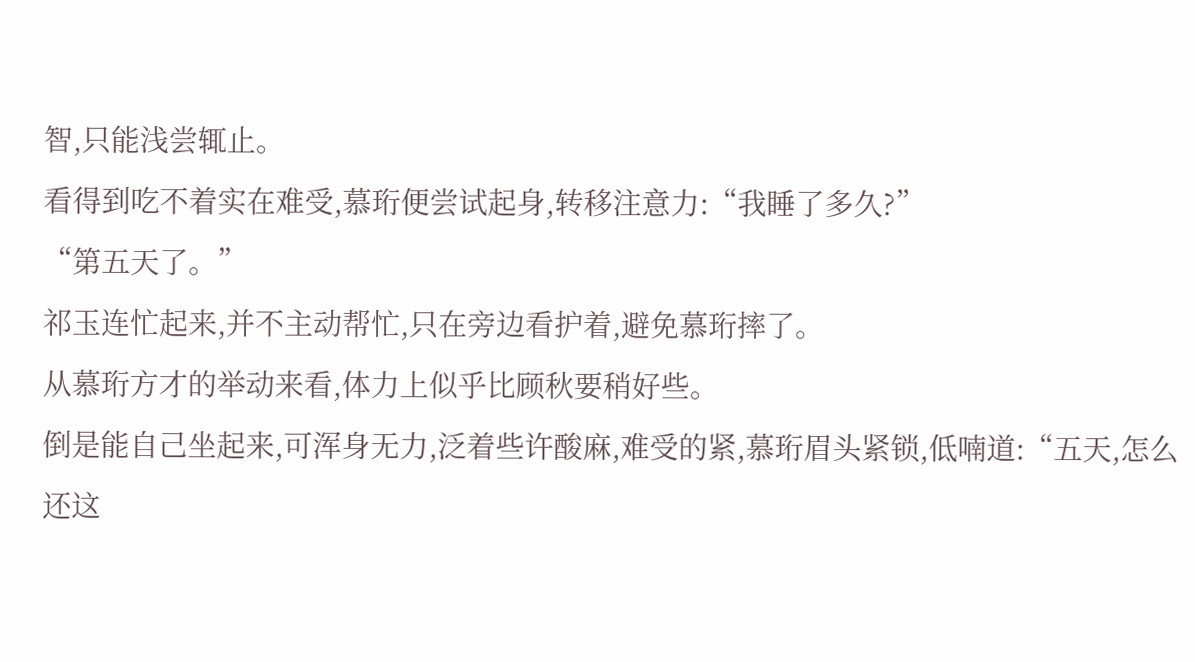智,只能浅尝辄止。
看得到吃不着实在难受,慕珩便尝试起身,转移注意力:“我睡了多久?”
“第五天了。”
祁玉连忙起来,并不主动帮忙,只在旁边看护着,避免慕珩摔了。
从慕珩方才的举动来看,体力上似乎比顾秋要稍好些。
倒是能自己坐起来,可浑身无力,泛着些许酸麻,难受的紧,慕珩眉头紧锁,低喃道:“五天,怎么还这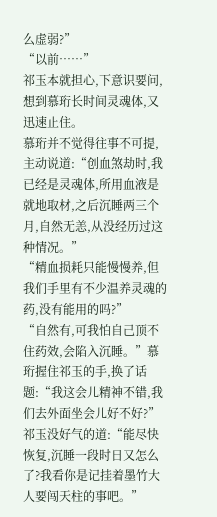么虚弱?”
“以前……”
祁玉本就担心,下意识要问,想到慕珩长时间灵魂体,又迅速止住。
慕珩并不觉得往事不可提,主动说道:“创血煞劫时,我已经是灵魂体,所用血液是就地取材,之后沉睡两三个月,自然无恙,从没经历过这种情况。”
“精血损耗只能慢慢养,但我们手里有不少温养灵魂的药,没有能用的吗?”
“自然有,可我怕自己顶不住药效,会陷入沉睡。”慕珩握住祁玉的手,换了话题:“我这会儿精神不错,我们去外面坐会儿好不好?”
祁玉没好气的道:“能尽快恢复,沉睡一段时日又怎么了?我看你是记挂着墨竹大人要闯天柱的事吧。”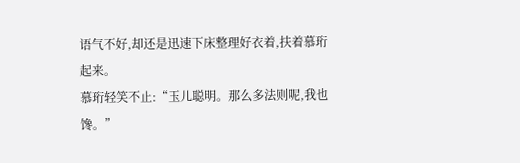语气不好,却还是迅速下床整理好衣着,扶着慕珩起来。
慕珩轻笑不止:“玉儿聪明。那么多法则呢,我也馋。”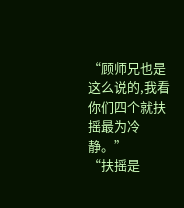“顾师兄也是这么说的,我看你们四个就扶摇最为冷静。”
“扶摇是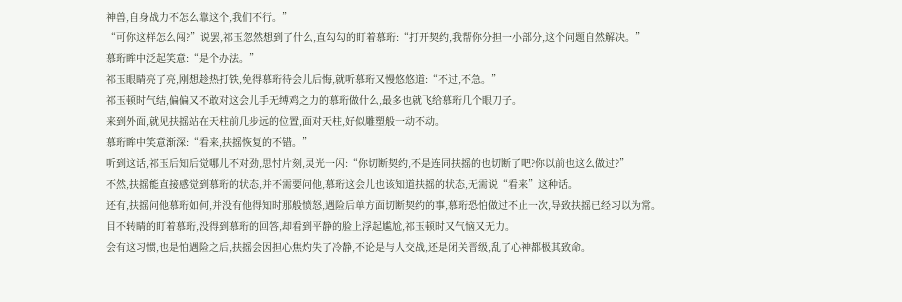神兽,自身战力不怎么靠这个,我们不行。”
“可你这样怎么闯?”说罢,祁玉忽然想到了什么,直勾勾的盯着慕珩:“打开契约,我帮你分担一小部分,这个问题自然解决。”
慕珩眸中泛起笑意:“是个办法。”
祁玉眼睛亮了亮,刚想趁热打铁,免得慕珩待会儿后悔,就听慕珩又慢悠悠道:“不过,不急。”
祁玉顿时气结,偏偏又不敢对这会儿手无缚鸡之力的慕珩做什么,最多也就飞给慕珩几个眼刀子。
来到外面,就见扶摇站在天柱前几步远的位置,面对天柱,好似雕塑般一动不动。
慕珩眸中笑意渐深:“看来,扶摇恢复的不错。”
听到这话,祁玉后知后觉哪儿不对劲,思忖片刻,灵光一闪:“你切断契约,不是连同扶摇的也切断了吧?你以前也这么做过?”
不然,扶摇能直接感觉到慕珩的状态,并不需要问他,慕珩这会儿也该知道扶摇的状态,无需说“看来”这种话。
还有,扶摇问他慕珩如何,并没有他得知时那般愤怒,遇险后单方面切断契约的事,慕珩恐怕做过不止一次,导致扶摇已经习以为常。
目不转睛的盯着慕珩,没得到慕珩的回答,却看到平静的脸上浮起尴尬,祁玉顿时又气恼又无力。
会有这习惯,也是怕遇险之后,扶摇会因担心焦灼失了冷静,不论是与人交战,还是闭关晋级,乱了心神都极其致命。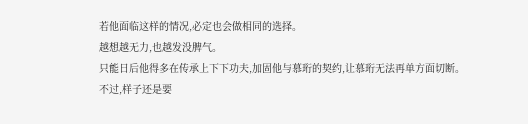若他面临这样的情况,必定也会做相同的选择。
越想越无力,也越发没脾气。
只能日后他得多在传承上下下功夫,加固他与慕珩的契约,让慕珩无法再单方面切断。
不过,样子还是要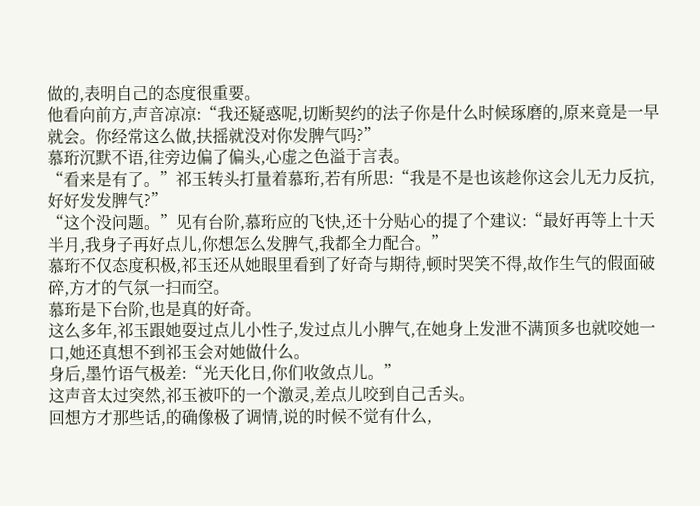做的,表明自己的态度很重要。
他看向前方,声音凉凉:“我还疑惑呢,切断契约的法子你是什么时候琢磨的,原来竟是一早就会。你经常这么做,扶摇就没对你发脾气吗?”
慕珩沉默不语,往旁边偏了偏头,心虚之色溢于言表。
“看来是有了。”祁玉转头打量着慕珩,若有所思:“我是不是也该趁你这会儿无力反抗,好好发发脾气?”
“这个没问题。”见有台阶,慕珩应的飞快,还十分贴心的提了个建议:“最好再等上十天半月,我身子再好点儿,你想怎么发脾气,我都全力配合。”
慕珩不仅态度积极,祁玉还从她眼里看到了好奇与期待,顿时哭笑不得,故作生气的假面破碎,方才的气氛一扫而空。
慕珩是下台阶,也是真的好奇。
这么多年,祁玉跟她耍过点儿小性子,发过点儿小脾气,在她身上发泄不满顶多也就咬她一口,她还真想不到祁玉会对她做什么。
身后,墨竹语气极差:“光天化日,你们收敛点儿。”
这声音太过突然,祁玉被吓的一个激灵,差点儿咬到自己舌头。
回想方才那些话,的确像极了调情,说的时候不觉有什么,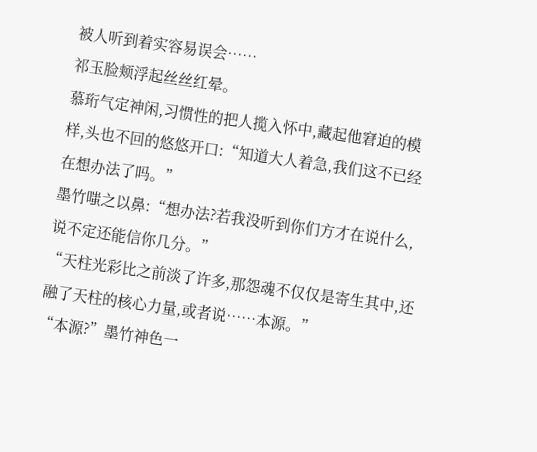被人听到着实容易误会……
祁玉脸颊浮起丝丝红晕。
慕珩气定神闲,习惯性的把人揽入怀中,藏起他窘迫的模样,头也不回的悠悠开口:“知道大人着急,我们这不已经在想办法了吗。”
墨竹嗤之以鼻:“想办法?若我没听到你们方才在说什么,说不定还能信你几分。”
“天柱光彩比之前淡了许多,那怨魂不仅仅是寄生其中,还融了天柱的核心力量,或者说……本源。”
“本源?”墨竹神色一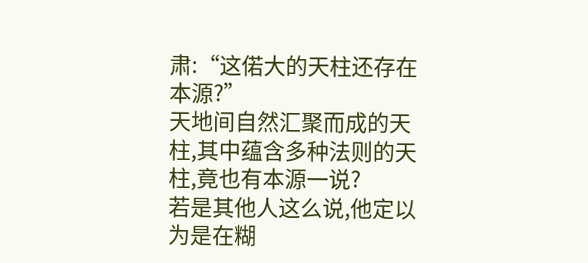肃:“这偌大的天柱还存在本源?”
天地间自然汇聚而成的天柱,其中蕴含多种法则的天柱,竟也有本源一说?
若是其他人这么说,他定以为是在糊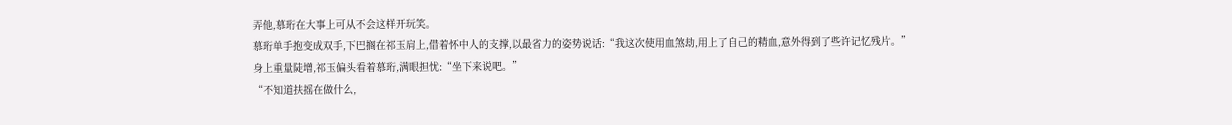弄他,慕珩在大事上可从不会这样开玩笑。
慕珩单手抱变成双手,下巴搁在祁玉肩上,借着怀中人的支撑,以最省力的姿势说话:“我这次使用血煞劫,用上了自己的精血,意外得到了些许记忆残片。”
身上重量陡增,祁玉偏头看着慕珩,满眼担忧:“坐下来说吧。”
“不知道扶摇在做什么,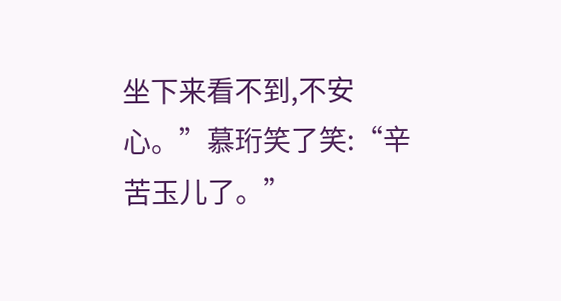坐下来看不到,不安心。”慕珩笑了笑:“辛苦玉儿了。”